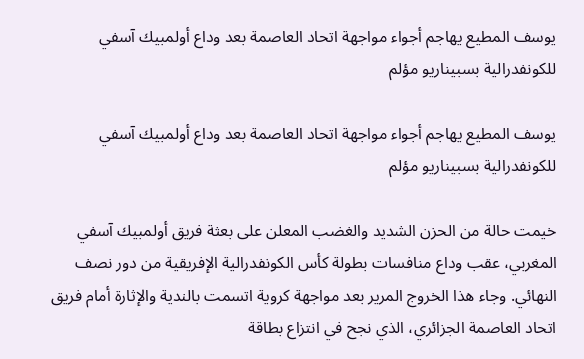يوسف المطيع يهاجم أجواء مواجهة اتحاد العاصمة بعد وداع أولمبيك آسفي للكونفدرالية بسبيناريو مؤلم

يوسف المطيع يهاجم أجواء مواجهة اتحاد العاصمة بعد وداع أولمبيك آسفي للكونفدرالية بسبيناريو مؤلم

خيمت حالة من الحزن الشديد والغضب المعلن على بعثة فريق أولمبيك آسفي المغربي، عقب وداع منافسات بطولة كأس الكونفدرالية الإفريقية من دور نصف النهائي. وجاء هذا الخروج المرير بعد مواجهة كروية اتسمت بالندية والإثارة أمام فريق اتحاد العاصمة الجزائري، الذي نجح في انتزاع بطاقة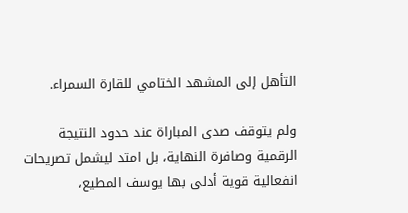التأهل إلى المشهد الختامي للقارة السمراء.

ولم يتوقف صدى المباراة عند حدود النتيجة الرقمية وصافرة النهاية، بل امتد ليشمل تصريحات انفعالية قوية أدلى بها يوسف المطيع،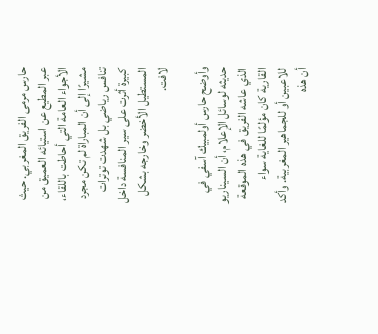حارس مرمى الفريق المغربي. حيث عبر المطيع عن استيائه العميق من الأجواء العامة التي أحاطت باللقاء، مشيرًا إلى أن المباراة لم تكن مجرد تنافس رياضي بل شهدت توترات كبيرة أثرت على سير المنافسة داخل المستطيل الأخضر وخارجه بشكل لافت.

وأوضح حارس أولمبيك آسفي في حديثه لوسائل الإعلام، أن السيناريو الذي عاشه الفريق في هذه الموقعة القارية كان مؤلمًا للغاية سواء للاعبين أو للجماهير المغربية. وأكد أن هذه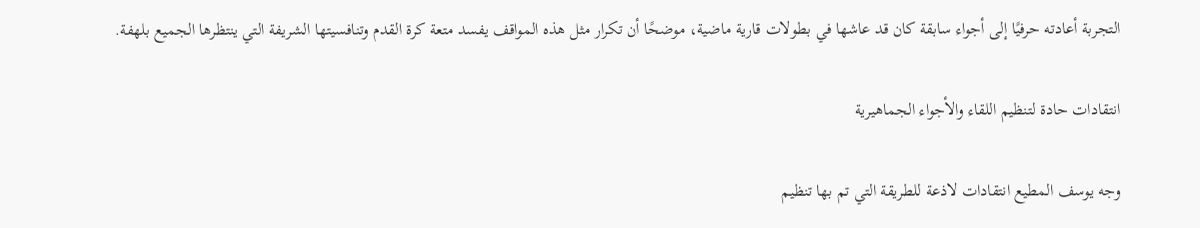التجربة أعادته حرفيًا إلى أجواء سابقة كان قد عاشها في بطولات قارية ماضية، موضحًا أن تكرار مثل هذه المواقف يفسد متعة كرة القدم وتنافسيتها الشريفة التي ينتظرها الجميع بلهفة.

انتقادات حادة لتنظيم اللقاء والأجواء الجماهيرية

وجه يوسف المطيع انتقادات لاذعة للطريقة التي تم بها تنظيم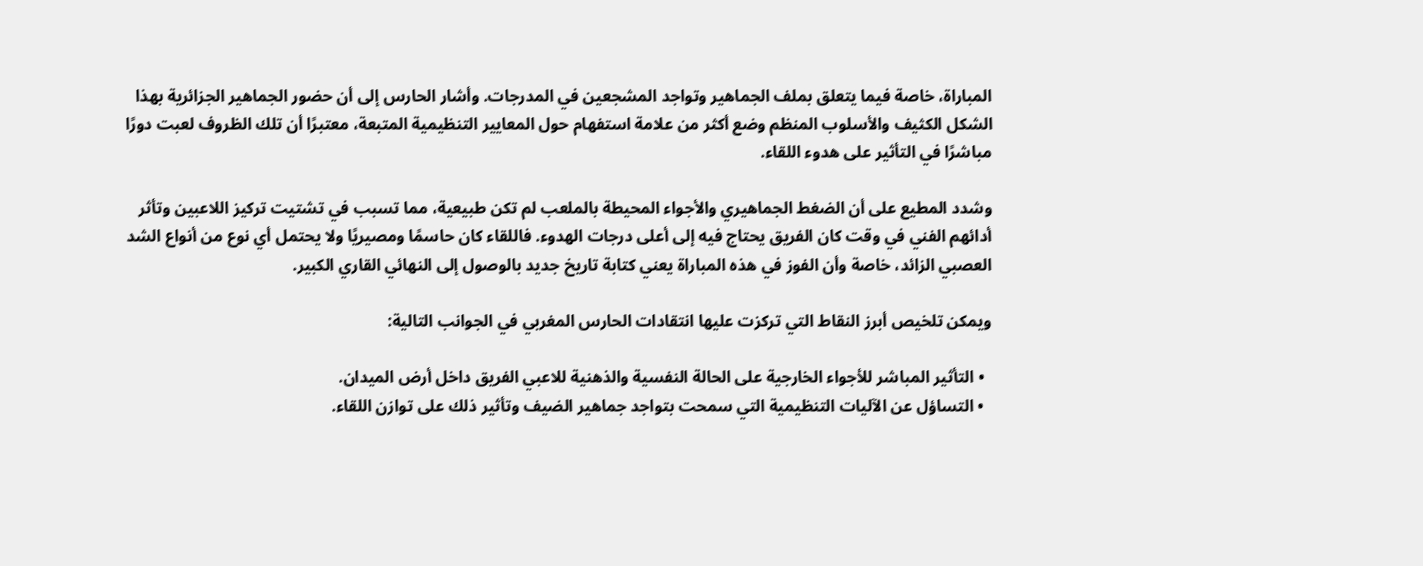المباراة، خاصة فيما يتعلق بملف الجماهير وتواجد المشجعين في المدرجات. وأشار الحارس إلى أن حضور الجماهير الجزائرية بهذا الشكل الكثيف والأسلوب المنظم وضع أكثر من علامة استفهام حول المعايير التنظيمية المتبعة، معتبرًا أن تلك الظروف لعبت دورًا مباشرًا في التأثير على هدوء اللقاء.

وشدد المطيع على أن الضغط الجماهيري والأجواء المحيطة بالملعب لم تكن طبيعية، مما تسبب في تشتيت تركيز اللاعبين وتأثر أدائهم الفني في وقت كان الفريق يحتاج فيه إلى أعلى درجات الهدوء. فاللقاء كان حاسمًا ومصيريًا ولا يحتمل أي نوع من أنواع الشد العصبي الزائد، خاصة وأن الفوز في هذه المباراة يعني كتابة تاريخ جديد بالوصول إلى النهائي القاري الكبير.

ويمكن تلخيص أبرز النقاط التي تركزت عليها انتقادات الحارس المغربي في الجوانب التالية:

  • التأثير المباشر للأجواء الخارجية على الحالة النفسية والذهنية للاعبي الفريق داخل أرض الميدان.
  • التساؤل عن الآليات التنظيمية التي سمحت بتواجد جماهير الضيف وتأثير ذلك على توازن اللقاء.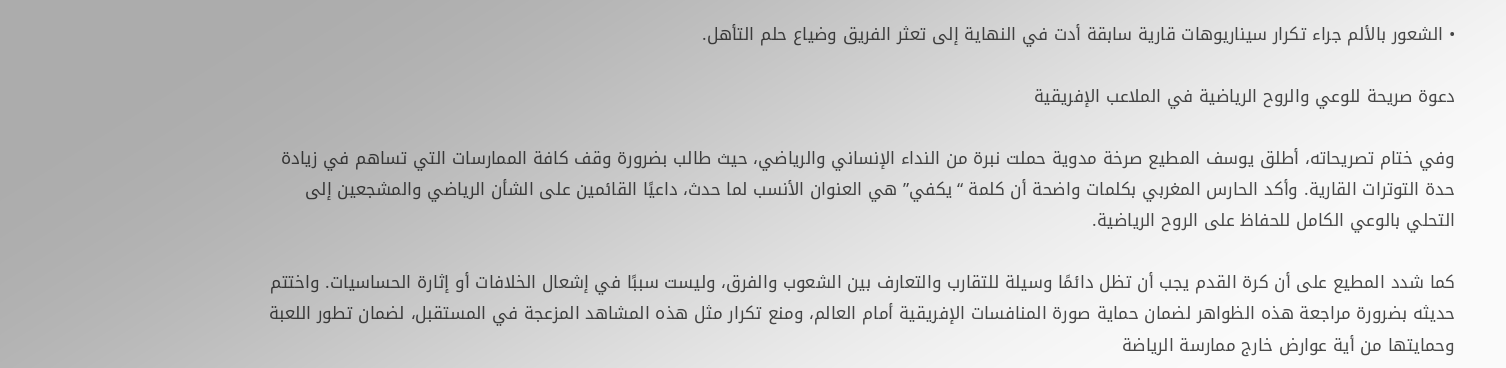• الشعور بالألم جراء تكرار سيناريوهات قارية سابقة أدت في النهاية إلى تعثر الفريق وضياع حلم التأهل.

دعوة صريحة للوعي والروح الرياضية في الملاعب الإفريقية

وفي ختام تصريحاته، أطلق يوسف المطيع صرخة مدوية حملت نبرة من النداء الإنساني والرياضي، حيث طالب بضرورة وقف كافة الممارسات التي تساهم في زيادة حدة التوترات القارية. وأكد الحارس المغربي بكلمات واضحة أن كلمة “يكفي” هي العنوان الأنسب لما حدث، داعيًا القائمين على الشأن الرياضي والمشجعين إلى التحلي بالوعي الكامل للحفاظ على الروح الرياضية.

كما شدد المطيع على أن كرة القدم يجب أن تظل دائمًا وسيلة للتقارب والتعارف بين الشعوب والفرق، وليست سببًا في إشعال الخلافات أو إثارة الحساسيات. واختتم حديثه بضرورة مراجعة هذه الظواهر لضمان حماية صورة المنافسات الإفريقية أمام العالم، ومنع تكرار مثل هذه المشاهد المزعجة في المستقبل، لضمان تطور اللعبة وحمايتها من أية عوارض خارج ممارسة الرياضة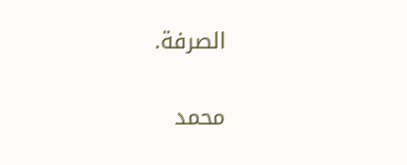الصرفة.

محمد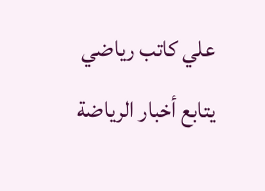علي كاتب رياضي يتابع أخبار الرياضة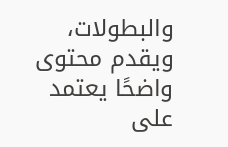والبطولات، ويقدم محتوى واضحًا يعتمد على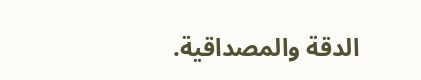الدقة والمصداقية.